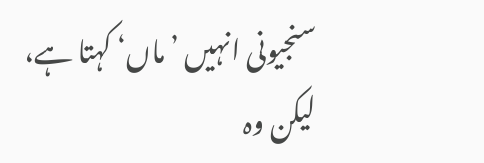سنجیونی انہیں ’ماں‘ کہتا ہے، لیکن وہ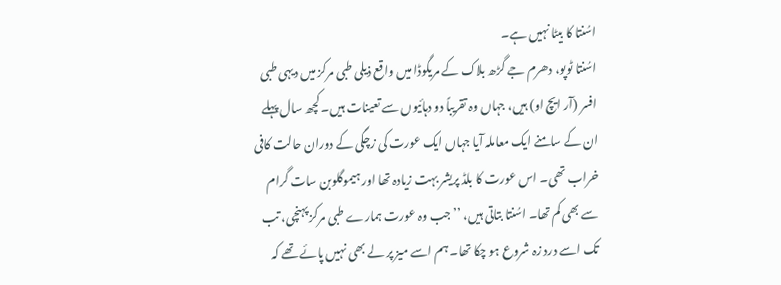اسُنتا کا بیٹا نہیں ہے۔
اسُنتا ٹوپو، دھرم جے گڑھ بلاک کے مریگوڈا میں واقع ذیلی طبی مرکز میں دیہی طبی افسر (آر ایچ او) ہیں، جہاں وہ تقریباً دو دہائیوں سے تعینات ہیں۔ کچھ سال پہلے ان کے سامنے ایک معاملہ آیا جہاں ایک عورت کی زچگی کے دوران حالت کافی خراب تھی۔ اس عورت کا بلڈ پریشر بہت زیادہ تھا اور ہیموگلوبن سات گرام سے بھی کم تھا۔ اسُنتا بتاتی ہیں، ’’جب وہ عورت ہمارے طبی مرکز پہنچی، تب تک اسے درد زہ شروع ہو چکا تھا۔ ہم اسے میز پر لے بھی نہیں پائے تھے کہ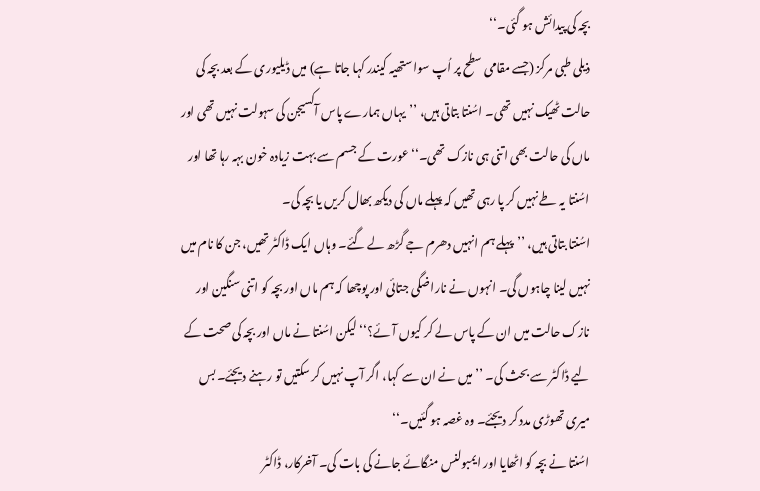بچہ کی پیدائش ہو گئی۔‘‘
ذیلی طبی مرکز (جسے مقامی سطح پر اُپ سواستھیہ کیندر کہا جاتا ہے) میں ڈیلیوری کے بعد بچہ کی حالت ٹھیک نہیں تھی۔ اسُنتا بتاتی ہیں، ’’یہاں ہمارے پاس آکسیجن کی سہولت نہیں تھی اور ماں کی حالت بھی اتنی ہی نازک تھی۔‘‘ عورت کے جسم سے بہت زیادہ خون بہہ رہا تھا اور اسُنتا یہ طے نہیں کر پا رہی تھیں کہ پہلے ماں کی دیکھ بھال کریں یا بچہ کی۔
اسُنتا بتاتی ہیں، ’’پہلے ہم انہیں دھرم جے گڑھ لے گئے۔ وہاں ایک ڈاکٹر تھیں، جن کا نام میں نہیں لینا چاہوں گی۔ انہوں نے ناراضگی جتائی اور پوچھا کہ ہم ماں اور بچہ کو اتنی سنگین اور نازک حالت میں ان کے پاس لے کر کیوں آئے؟‘‘ لیکن اسُنتا نے ماں اور بچہ کی صحت کے لیے ڈاکٹر سے بحث کی۔ ’’میں نے ان سے کہا، اگر آپ نہیں کر سکتیں تو رہنے دیجئے۔ بس میری تھوڑی مدد کر دیجئے۔ وہ غصہ ہو گئیں۔‘‘
اسُنتا نے بچہ کو اٹھایا اور ایمبولنس منگائے جانے کی بات کی۔ آخرکار، ڈاکٹر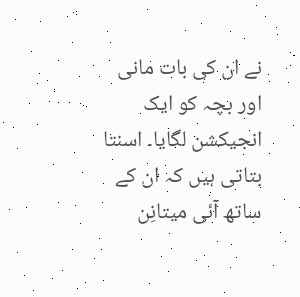نے ان کی بات مانی اور بچہ کو ایک انجیکشن لگایا۔ اسنتا بتاتی ہیں کہ ان کے ساتھ آئی میتانِن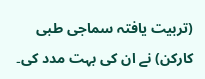(تربیت یافتہ سماجی طبی کارکن) نے ان کی بہت مدد کی۔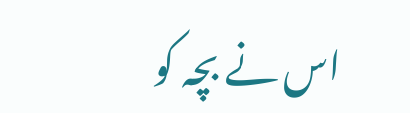اس نے بچہ کو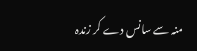منہ سے سانس دے کر زندہ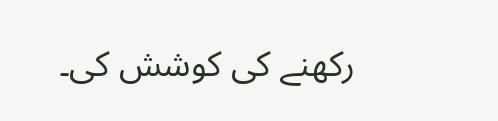رکھنے کی کوشش کی۔